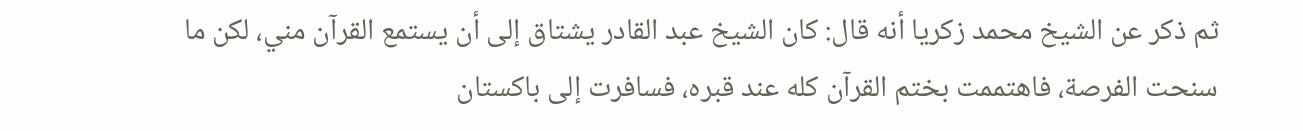ثم ذكر عن الشيخ محمد زكريا أنه قال: كان الشيخ عبد القادر يشتاق إلى أن يستمع القرآن مني، لكن ما سنحت الفرصة، فاهتممت بختم القرآن كله عند قبره، فسافرت إلى باكستان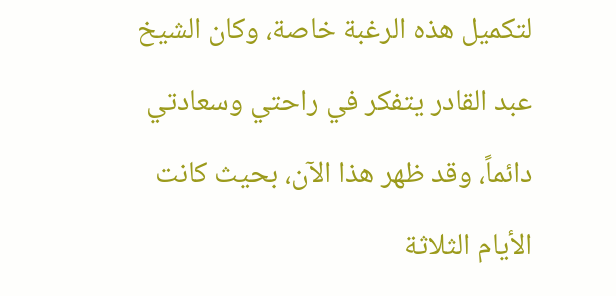لتكميل هذه الرغبة خاصة، وكان الشيخ عبد القادر يتفكر في راحتي وسعادتي دائماً، وقد ظهر هذا الآن، بحيث كانت الأيام الثلاثة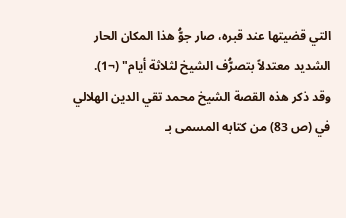التي قضيتها عند قبره، صار جوُّ هذا المكان الحار الشديد معتدلاً بتصرُّف الشيخ لثلاثة أيام" (¬1).
وقد ذكر هذه القصة الشيخ محمد تقي الدين الهلالي في (ص 83) من كتابه المسمى بـ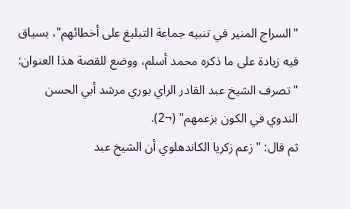"السراج المنير في تنبيه جماعة التبليغ على أخطائهم"، بسياق فيه زيادة على ما ذكره محمد أسلم، ووضع للقصة هذا العنوان: "تصرف الشيخ عبد القادر الراي بوري مرشد أبي الحسن الندوي في الكون بزعمهم" (¬2).
ثم قال: "زعم زكريا الكاندهلوي أن الشيخ عبد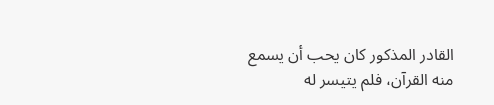القادر المذكور كان يحب أن يسمع منه القرآن، فلم يتيسر له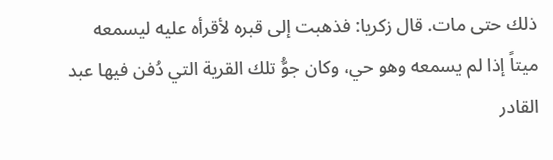ذلك حتى مات. قال زكريا: فذهبت إلى قبره لأقرأه عليه ليسمعه ميتاً إذا لم يسمعه وهو حي، وكان جوُّ تلك القرية التي دُفن فيها عبد القادر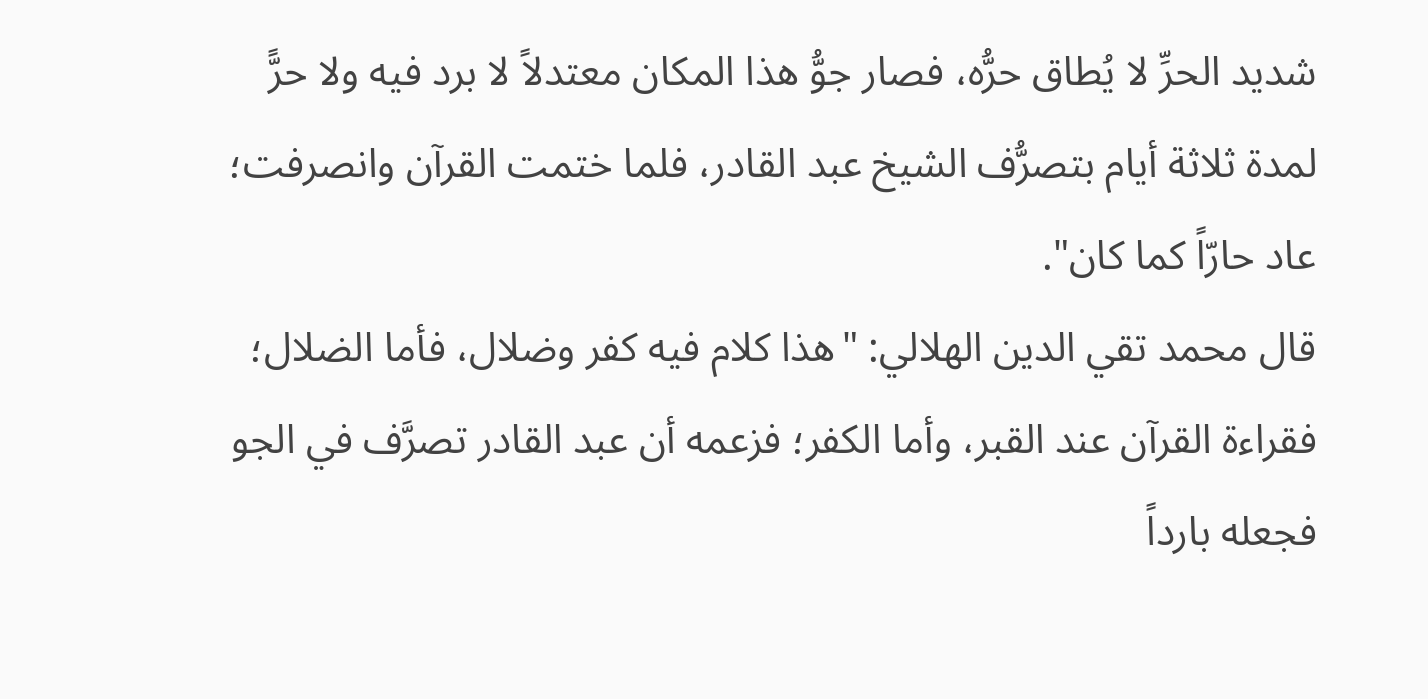شديد الحرِّ لا يُطاق حرُّه، فصار جوُّ هذا المكان معتدلاً لا برد فيه ولا حرًّ لمدة ثلاثة أيام بتصرُّف الشيخ عبد القادر، فلما ختمت القرآن وانصرفت؛ عاد حارّاً كما كان".
قال محمد تقي الدين الهلالي: "هذا كلام فيه كفر وضلال، فأما الضلال؛ فقراءة القرآن عند القبر، وأما الكفر؛ فزعمه أن عبد القادر تصرَّف في الجو فجعله بارداً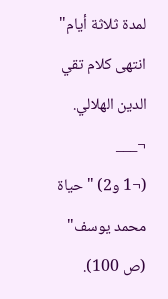لمدة ثلاثة أيام" انتهى كلام تقي الدين الهلالي.
¬___
(¬1 و2) "حياة محمد يوسف" (ص 100).